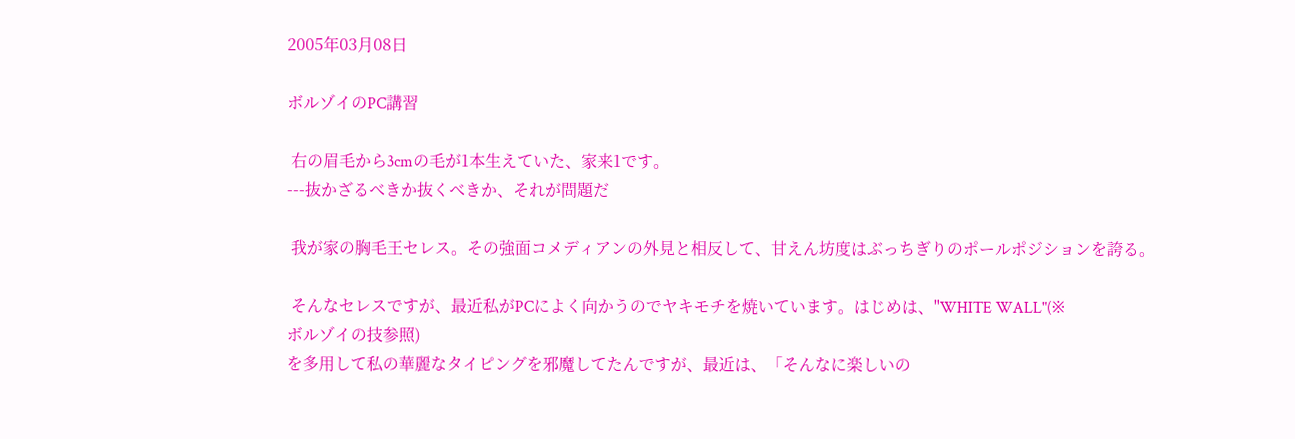2005年03月08日

ボルゾイのPC講習

 右の眉毛から3cmの毛が1本生えていた、家来1です。
---抜かざるべきか抜くべきか、それが問題だ

 我が家の胸毛王セレス。その強面コメディアンの外見と相反して、甘えん坊度はぶっちぎりのポールポジションを誇る。

 そんなセレスですが、最近私がPCによく向かうのでヤキモチを焼いています。はじめは、"WHITE WALL"(※
ボルゾイの技参照)
を多用して私の華麗なタイピングを邪魔してたんですが、最近は、「そんなに楽しいの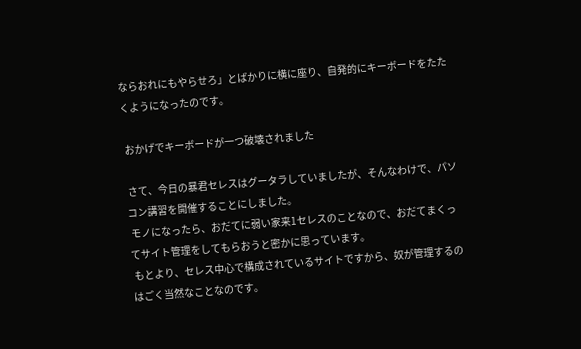ならおれにもやらせろ」とばかりに横に座り、自発的にキーボードをたたくようになったのです。

 おかげでキーボードが一つ破壊されました

 さて、今日の暴君セレスはグータラしていましたが、そんなわけで、パソコン講習を開催することにしました。
 モノになったら、おだてに弱い家来1セレスのことなので、おだてまくってサイト管理をしてもらおうと密かに思っています。
 もとより、セレス中心で構成されているサイトですから、奴が管理するのはごく当然なことなのです。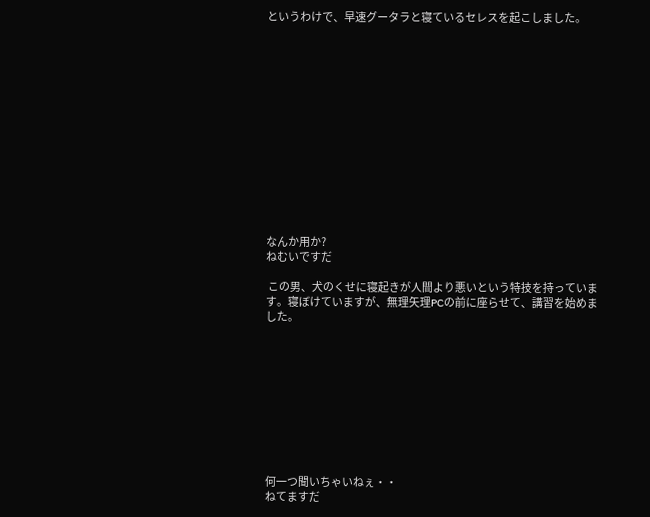というわけで、早速グータラと寝ているセレスを起こしました。














なんか用か?
ねむいですだ

 この男、犬のくせに寝起きが人間より悪いという特技を持っています。寝ぼけていますが、無理矢理PCの前に座らせて、講習を始めました。










何一つ聞いちゃいねぇ・・
ねてますだ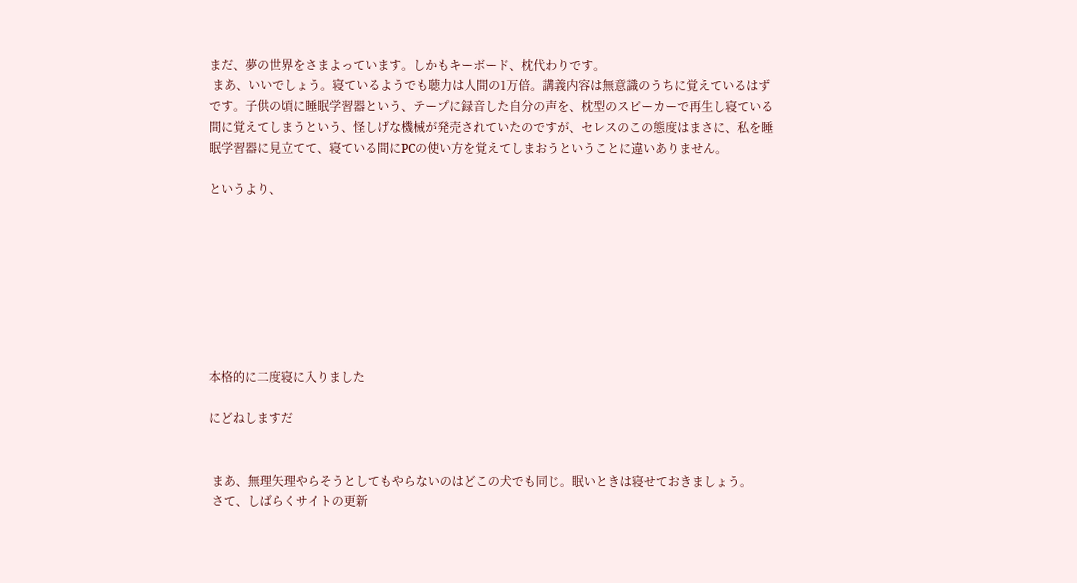まだ、夢の世界をさまよっています。しかもキーボード、枕代わりです。
 まあ、いいでしょう。寝ているようでも聴力は人間の1万倍。講義内容は無意識のうちに覚えているはずです。子供の頃に睡眠学習器という、テープに録音した自分の声を、枕型のスピーカーで再生し寝ている間に覚えてしまうという、怪しげな機械が発売されていたのですが、セレスのこの態度はまさに、私を睡眠学習器に見立てて、寝ている間にPCの使い方を覚えてしまおうということに違いありません。

というより、








本格的に二度寝に入りました

にどねしますだ


 まあ、無理矢理やらそうとしてもやらないのはどこの犬でも同じ。眠いときは寝せておきましょう。
 さて、しばらくサイトの更新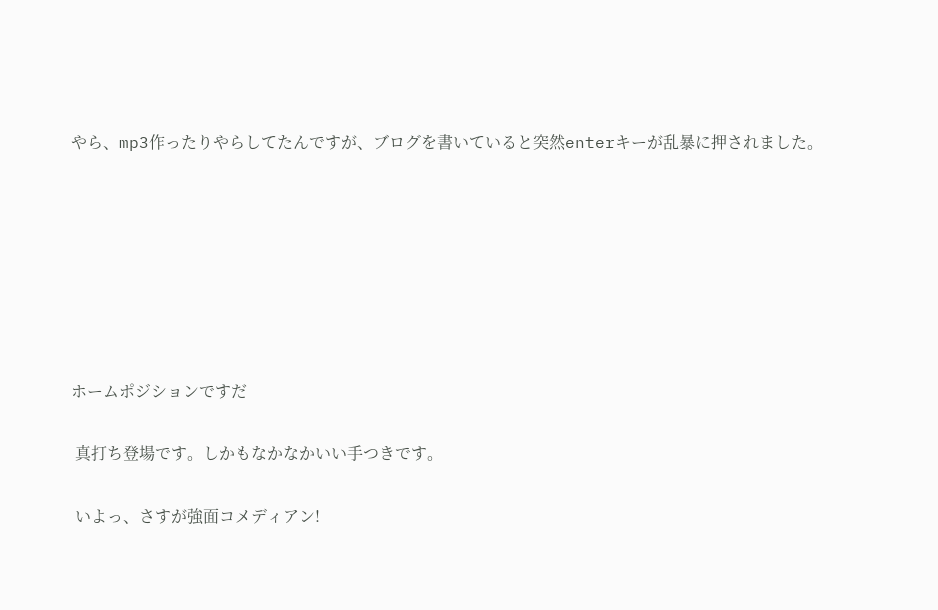やら、mp3作ったりやらしてたんですが、ブログを書いていると突然enterキーが乱暴に押されました。







ホームポジションですだ

 真打ち登場です。しかもなかなかいい手つきです。

 いよっ、さすが強面コメディアン!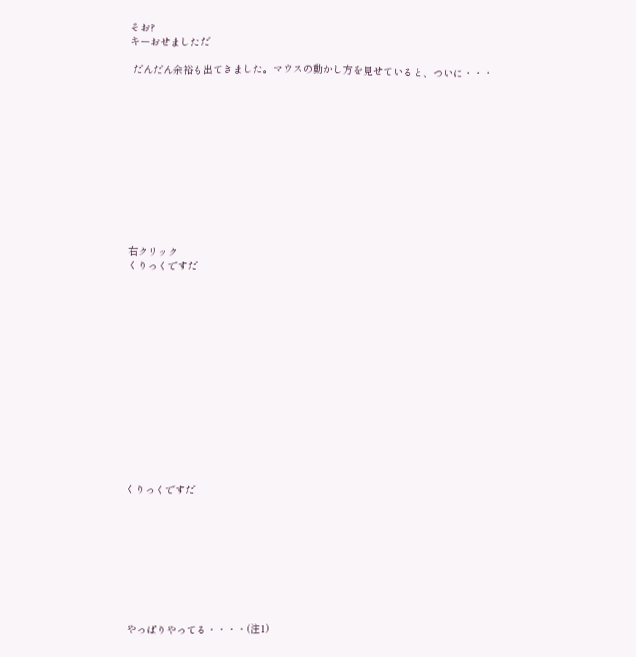そお?
キーおせましただ

 だんだん余裕も出てきました。マウスの動かし方を見せていると、ついに・・・












右クリック
くりっくですだ















くりっくですだ









 やっぱりやってる・・・・(注1)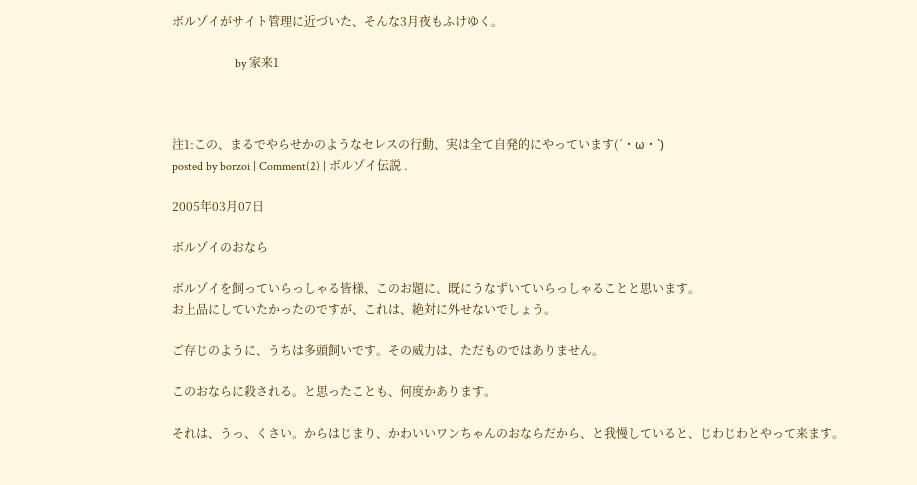ボルゾイがサイト管理に近づいた、そんな3月夜もふけゆく。

                     by 家来1



注1:この、まるでやらせかのようなセレスの行動、実は全て自発的にやっています(´・ω・`)
posted by borzoi | Comment(2) | ボルゾイ伝説 .

2005年03月07日

ボルゾイのおなら

ボルゾイを飼っていらっしゃる皆様、このお題に、既にうなずいていらっしゃることと思います。
お上品にしていたかったのですが、これは、絶対に外せないでしょう。

ご存じのように、うちは多頭飼いです。その威力は、ただものではありません。

このおならに殺される。と思ったことも、何度かあります。

それは、うっ、くさい。からはじまり、かわいいワンちゃんのおならだから、と我慢していると、じわじわとやって来ます。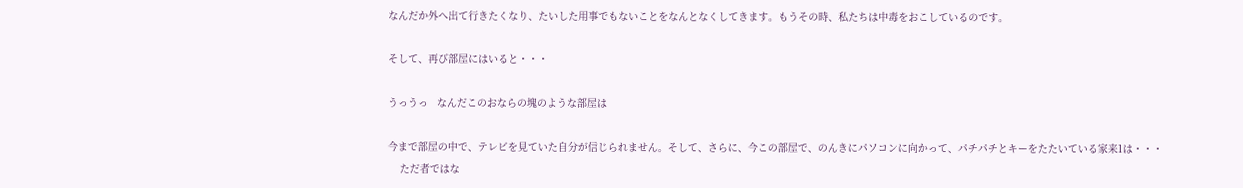なんだか外へ出て行きたくなり、たいした用事でもないことをなんとなくしてきます。もうその時、私たちは中毒をおこしているのです。

そして、再び部屋にはいると・・・

うっうっ   なんだこのおならの塊のような部屋は

今まで部屋の中で、テレビを見ていた自分が信じられません。そして、さらに、今この部屋で、のんきにパソコンに向かって、パチパチとキーをたたいている家来1は・・・
    ただ者ではな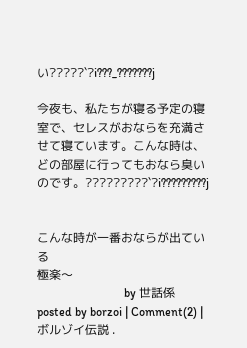い?????`?i???_???????j

今夜も、私たちが寝る予定の寝室で、セレスがおならを充満させて寝ています。こんな時は、どの部屋に行ってもおなら臭いのです。?????????`?i?????????j


こんな時が一番おならが出ている
極楽〜
                             by 世話係
posted by borzoi | Comment(2) | ボルゾイ伝説 .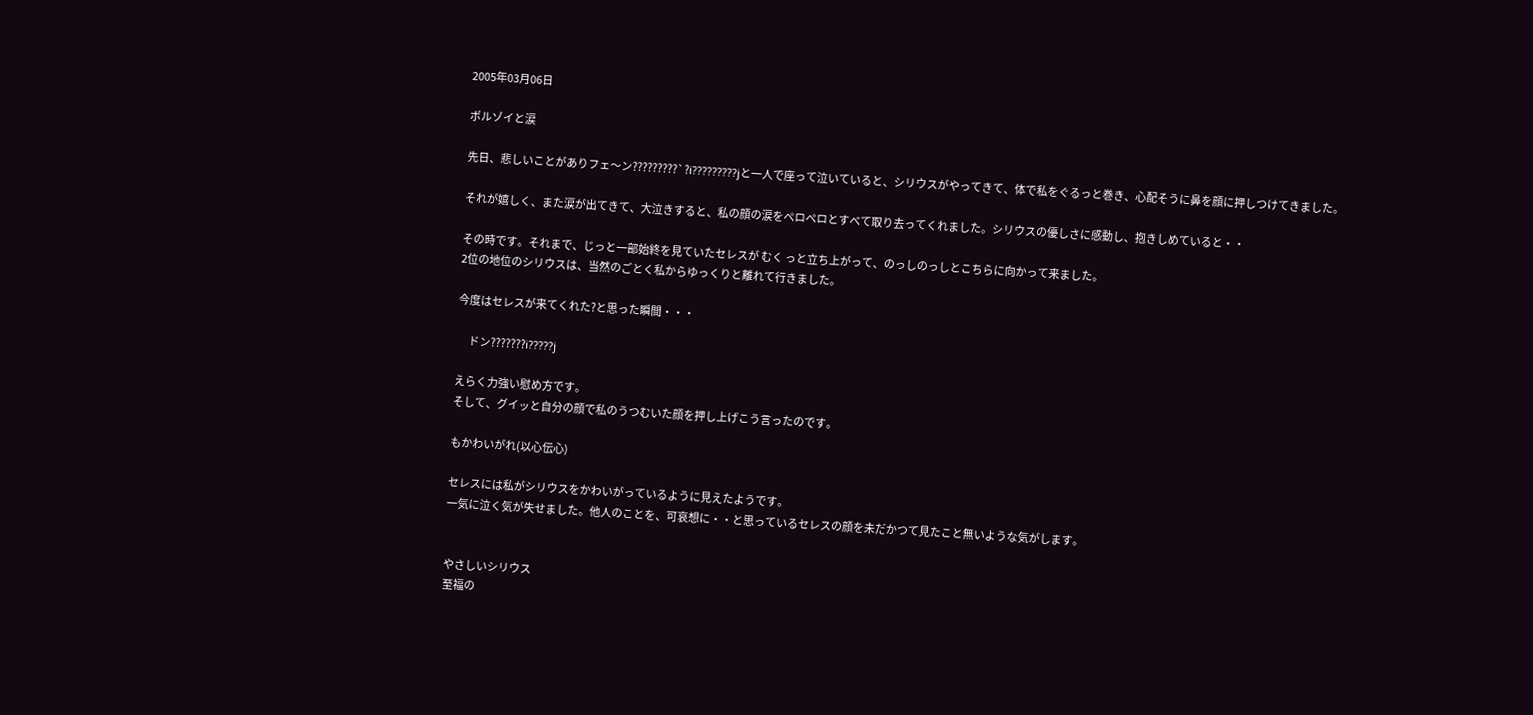2005年03月06日

ボルゾイと涙

先日、悲しいことがありフェ〜ン?????????`?i?????????jと一人で座って泣いていると、シリウスがやってきて、体で私をぐるっと巻き、心配そうに鼻を顔に押しつけてきました。

それが嬉しく、また涙が出てきて、大泣きすると、私の顔の涙をペロペロとすべて取り去ってくれました。シリウスの優しさに感動し、抱きしめていると・・

その時です。それまで、じっと一部始終を見ていたセレスが むく っと立ち上がって、のっしのっしとこちらに向かって来ました。
2位の地位のシリウスは、当然のごとく私からゆっくりと離れて行きました。

今度はセレスが来てくれた?と思った瞬間・・・

      ドン???????i?????j

えらく力強い慰め方です。
そして、グイッと自分の顔で私のうつむいた顔を押し上げこう言ったのです。

もかわいがれ(以心伝心)

セレスには私がシリウスをかわいがっているように見えたようです。
一気に泣く気が失せました。他人のことを、可哀想に・・と思っているセレスの顔を未だかつて見たこと無いような気がします。


やさしいシリウス
至福の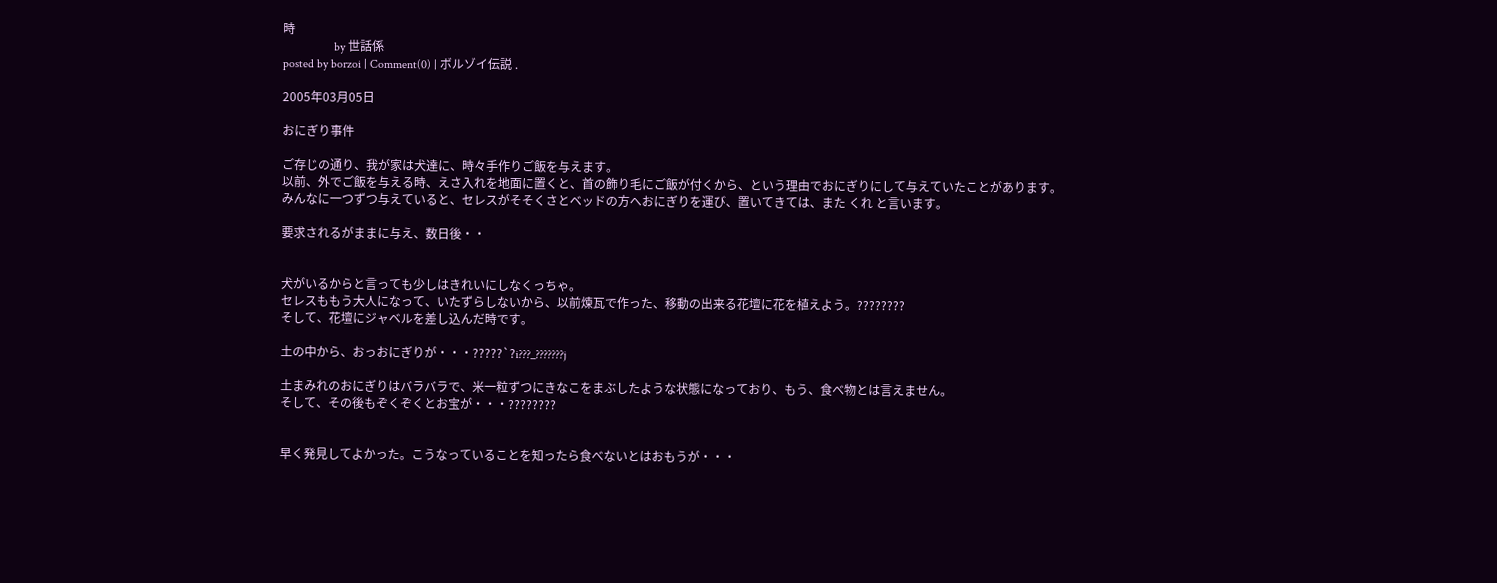時
                 by 世話係
posted by borzoi | Comment(0) | ボルゾイ伝説 .

2005年03月05日

おにぎり事件

ご存じの通り、我が家は犬達に、時々手作りご飯を与えます。
以前、外でご飯を与える時、えさ入れを地面に置くと、首の飾り毛にご飯が付くから、という理由でおにぎりにして与えていたことがあります。
みんなに一つずつ与えていると、セレスがそそくさとベッドの方へおにぎりを運び、置いてきては、また くれ と言います。

要求されるがままに与え、数日後・・


犬がいるからと言っても少しはきれいにしなくっちゃ。
セレスももう大人になって、いたずらしないから、以前煉瓦で作った、移動の出来る花壇に花を植えよう。????????
そして、花壇にジャベルを差し込んだ時です。

土の中から、おっおにぎりが・・・?????`?i???_???????j

土まみれのおにぎりはバラバラで、米一粒ずつにきなこをまぶしたような状態になっており、もう、食べ物とは言えません。
そして、その後もぞくぞくとお宝が・・・????????


早く発見してよかった。こうなっていることを知ったら食べないとはおもうが・・・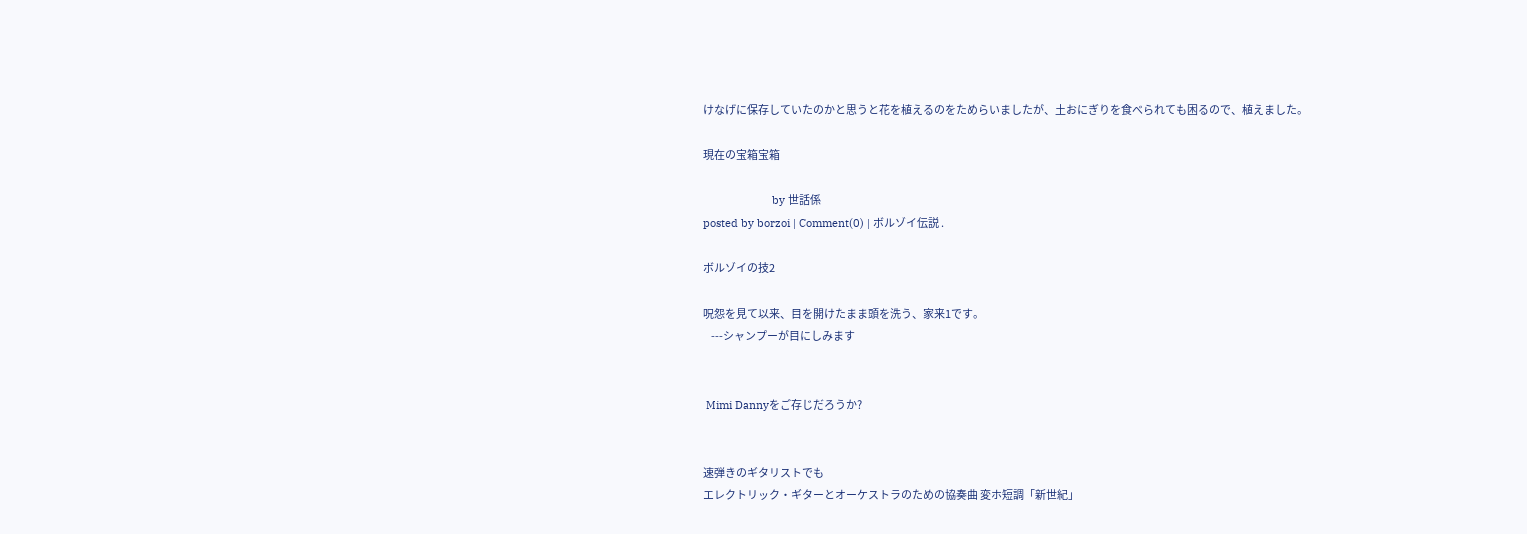けなげに保存していたのかと思うと花を植えるのをためらいましたが、土おにぎりを食べられても困るので、植えました。

現在の宝箱宝箱

                       by 世話係
posted by borzoi | Comment(0) | ボルゾイ伝説 .

ボルゾイの技2

呪怨を見て以来、目を開けたまま頭を洗う、家来1です。
    ---シャンプーが目にしみます


 Mimi Dannyをご存じだろうか?


速弾きのギタリストでも
エレクトリック・ギターとオーケストラのための協奏曲 変ホ短調「新世紀」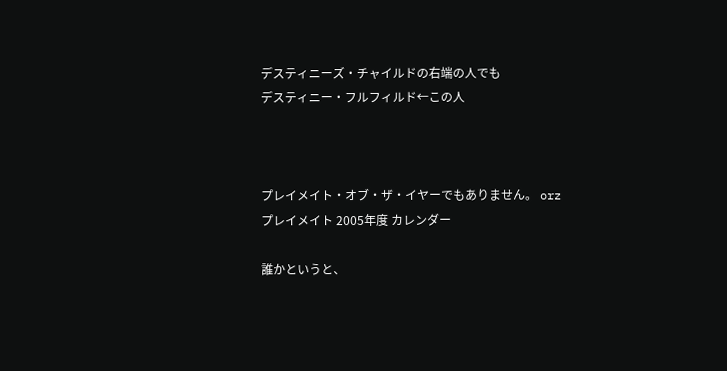デスティニーズ・チャイルドの右端の人でも
デスティニー・フルフィルド←この人



プレイメイト・オブ・ザ・イヤーでもありません。 orz
プレイメイト 2005年度 カレンダー

誰かというと、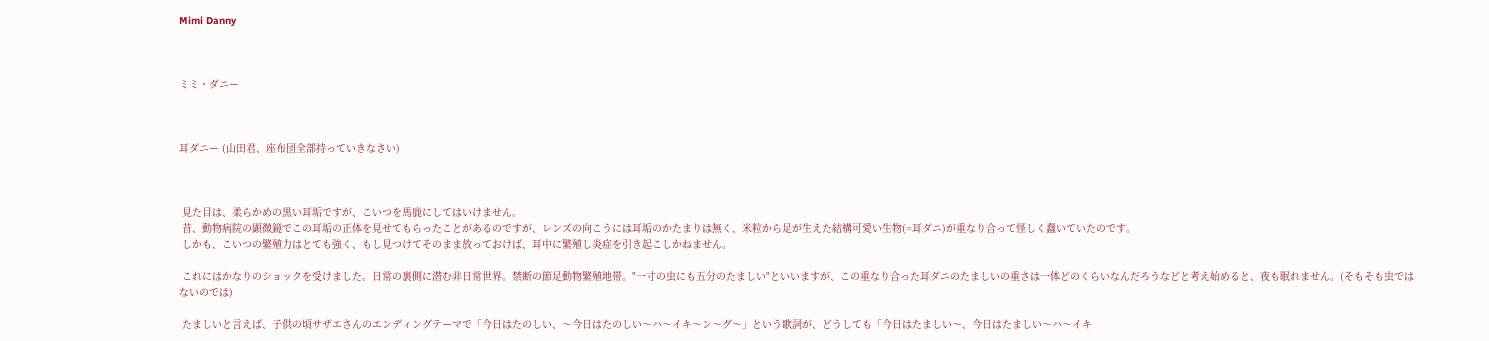Mimi Danny



ミミ・ダニー



耳ダニー (山田君、座布団全部持っていきなさい)



 見た目は、柔らかめの黒い耳垢ですが、こいつを馬鹿にしてはいけません。
 昔、動物病院の顕微鏡でこの耳垢の正体を見せてもらったことがあるのですが、レンズの向こうには耳垢のかたまりは無く、米粒から足が生えた結構可愛い生物(=耳ダニ)が重なり合って怪しく蠢いていたのです。
 しかも、こいつの繁殖力はとても強く、もし見つけてそのまま放っておけば、耳中に繁殖し炎症を引き起こしかねません。

 これにはかなりのショックを受けました。日常の裏側に潜む非日常世界。禁断の節足動物繁殖地帯。"一寸の虫にも五分のたましい"といいますが、この重なり合った耳ダニのたましいの重さは一体どのくらいなんだろうなどと考え始めると、夜も眠れません。(そもそも虫ではないのでは)

 たましいと言えば、子供の頃サザエさんのエンディングテーマで「今日はたのしい、〜今日はたのしい〜ハ〜イキ〜ン〜グ〜」という歌詞が、どうしても「今日はたましい〜、今日はたましい〜ハ〜イキ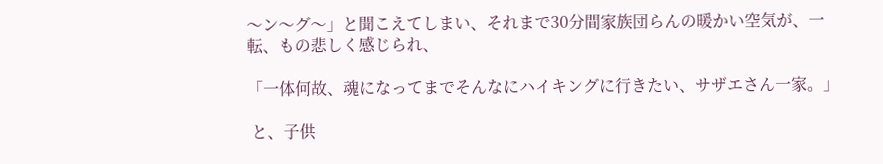〜ン〜グ〜」と聞こえてしまい、それまで30分間家族団らんの暖かい空気が、一転、もの悲しく感じられ、

「一体何故、魂になってまでそんなにハイキングに行きたい、サザエさん一家。」

 と、子供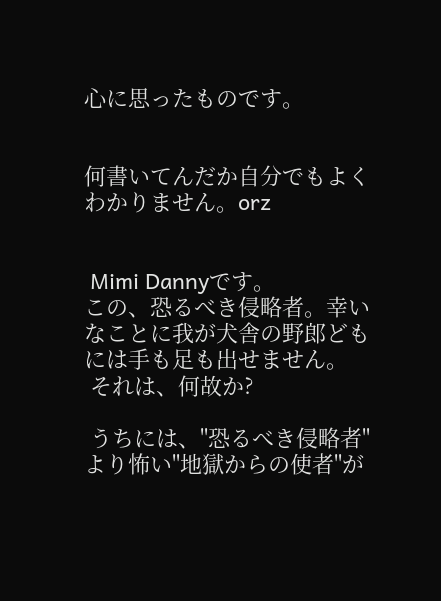心に思ったものです。


何書いてんだか自分でもよくわかりません。orz


 Mimi Dannyです。
この、恐るべき侵略者。幸いなことに我が犬舎の野郎どもには手も足も出せません。
 それは、何故か?

 うちには、"恐るべき侵略者"より怖い"地獄からの使者"が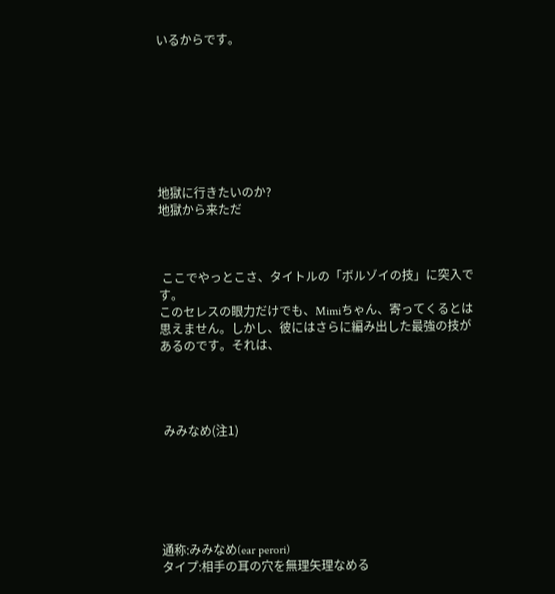いるからです。








地獄に行きたいのか?
地獄から来ただ



 ここでやっとこさ、タイトルの「ボルゾイの技」に突入です。
このセレスの眼力だけでも、Mimiちゃん、寄ってくるとは思えません。しかし、彼にはさらに編み出した最強の技があるのです。それは、




 みみなめ(注1)






通称:みみなめ(ear perori)
タイプ:相手の耳の穴を無理矢理なめる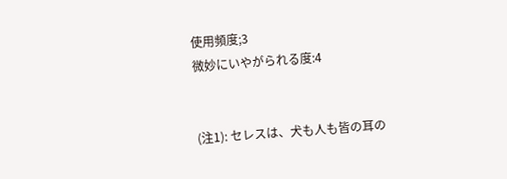使用頻度;3
微妙にいやがられる度:4


(注1): セレスは、犬も人も皆の耳の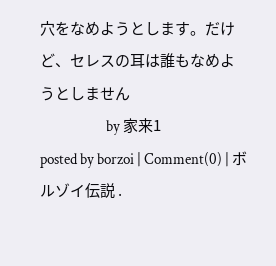穴をなめようとします。だけど、セレスの耳は誰もなめようとしません
                      by 家来1
posted by borzoi | Comment(0) | ボルゾイ伝説 .